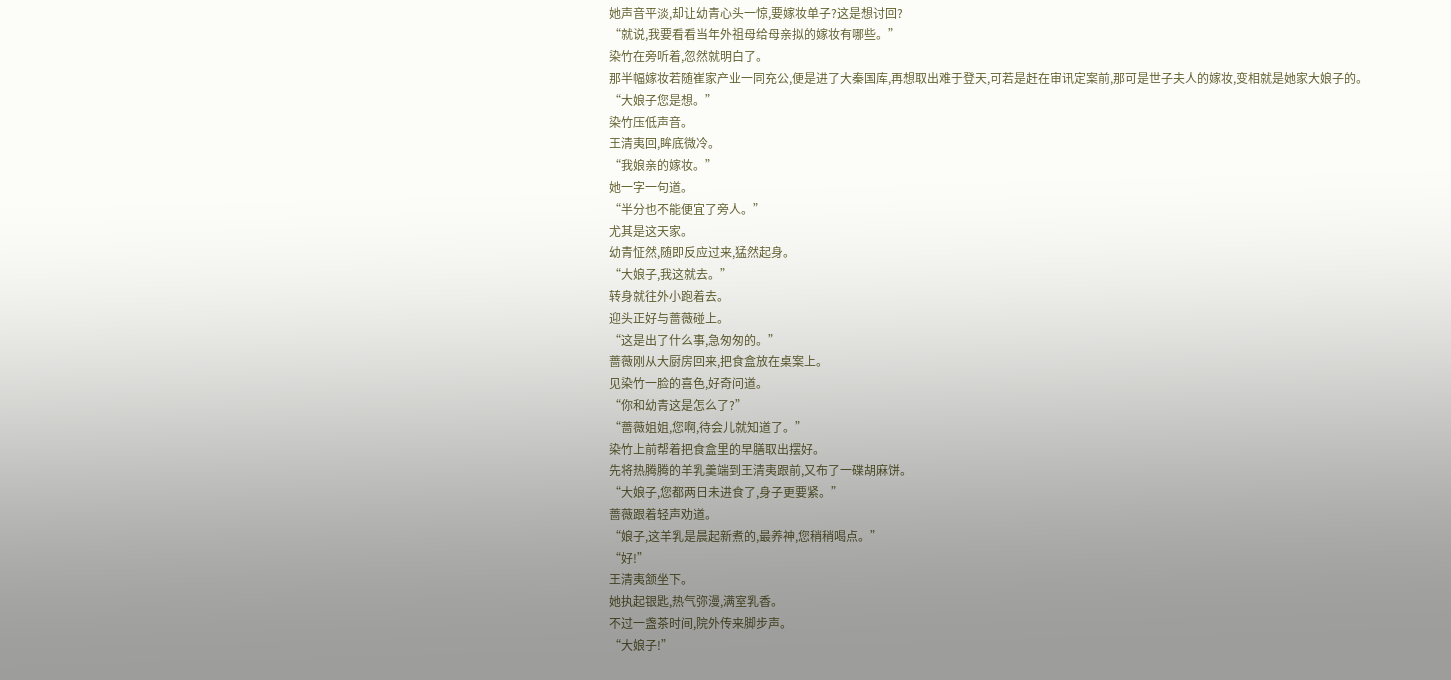她声音平淡,却让幼青心头一惊,要嫁妆单子?这是想讨回?
“就说,我要看看当年外祖母给母亲拟的嫁妆有哪些。”
染竹在旁听着,忽然就明白了。
那半幅嫁妆若随崔家产业一同充公,便是进了大秦国库,再想取出难于登天,可若是赶在审讯定案前,那可是世子夫人的嫁妆,变相就是她家大娘子的。
“大娘子您是想。”
染竹压低声音。
王清夷回,眸底微冷。
“我娘亲的嫁妆。”
她一字一句道。
“半分也不能便宜了旁人。”
尤其是这天家。
幼青怔然,随即反应过来,猛然起身。
“大娘子,我这就去。”
转身就往外小跑着去。
迎头正好与蔷薇碰上。
“这是出了什么事,急匆匆的。”
蔷薇刚从大厨房回来,把食盒放在桌案上。
见染竹一脸的喜色,好奇问道。
“你和幼青这是怎么了?”
“蔷薇姐姐,您啊,待会儿就知道了。”
染竹上前帮着把食盒里的早膳取出摆好。
先将热腾腾的羊乳羹端到王清夷跟前,又布了一碟胡麻饼。
“大娘子,您都两日未进食了,身子更要紧。”
蔷薇跟着轻声劝道。
“娘子,这羊乳是晨起新煮的,最养神,您稍稍喝点。”
“好!”
王清夷颔坐下。
她执起银匙,热气弥漫,满室乳香。
不过一盏茶时间,院外传来脚步声。
“大娘子!”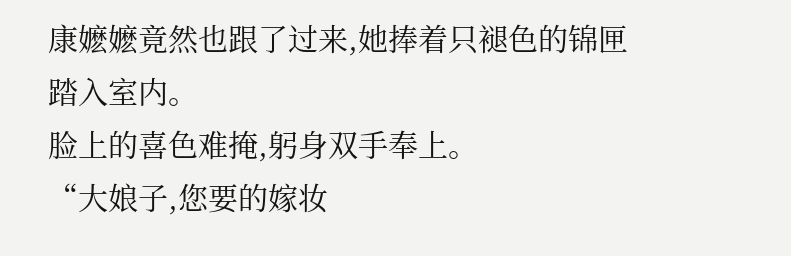康嬷嬷竟然也跟了过来,她捧着只褪色的锦匣踏入室内。
脸上的喜色难掩,躬身双手奉上。
“大娘子,您要的嫁妆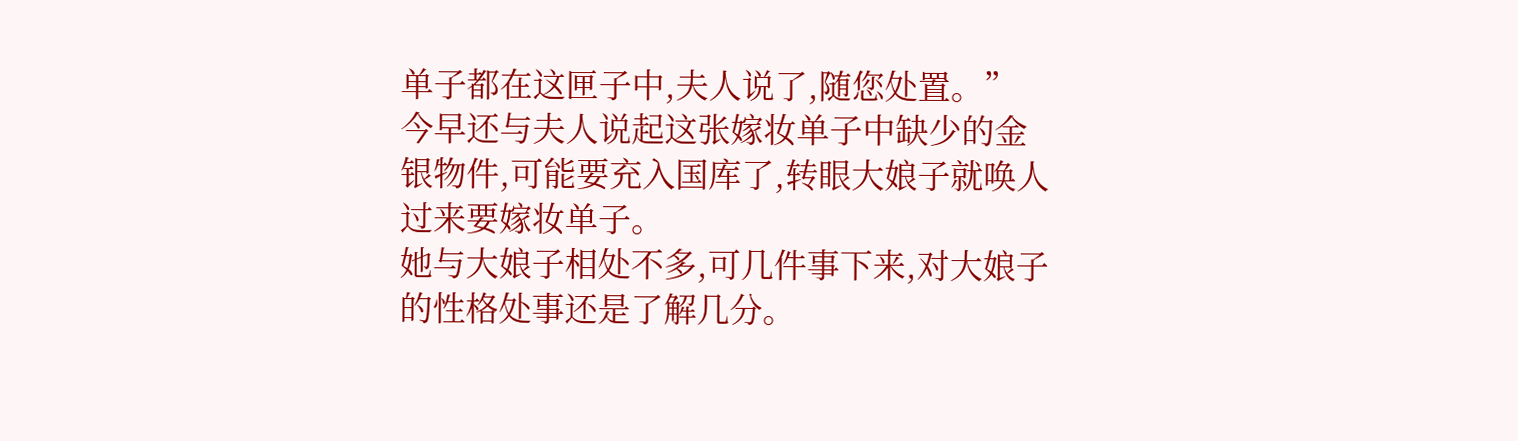单子都在这匣子中,夫人说了,随您处置。”
今早还与夫人说起这张嫁妆单子中缺少的金银物件,可能要充入国库了,转眼大娘子就唤人过来要嫁妆单子。
她与大娘子相处不多,可几件事下来,对大娘子的性格处事还是了解几分。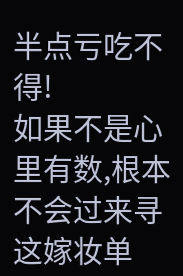半点亏吃不得!
如果不是心里有数,根本不会过来寻这嫁妆单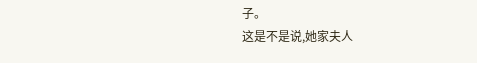子。
这是不是说,她家夫人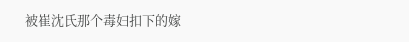被崔沈氏那个毒妇扣下的嫁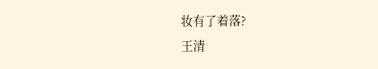妆有了着落?
王清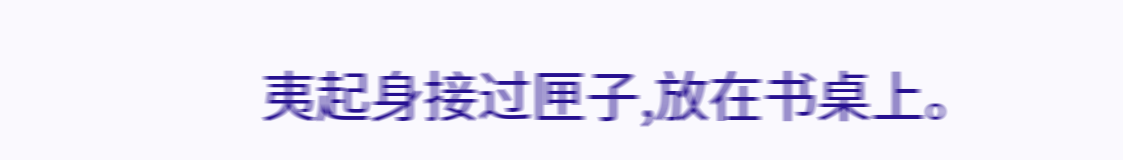夷起身接过匣子,放在书桌上。